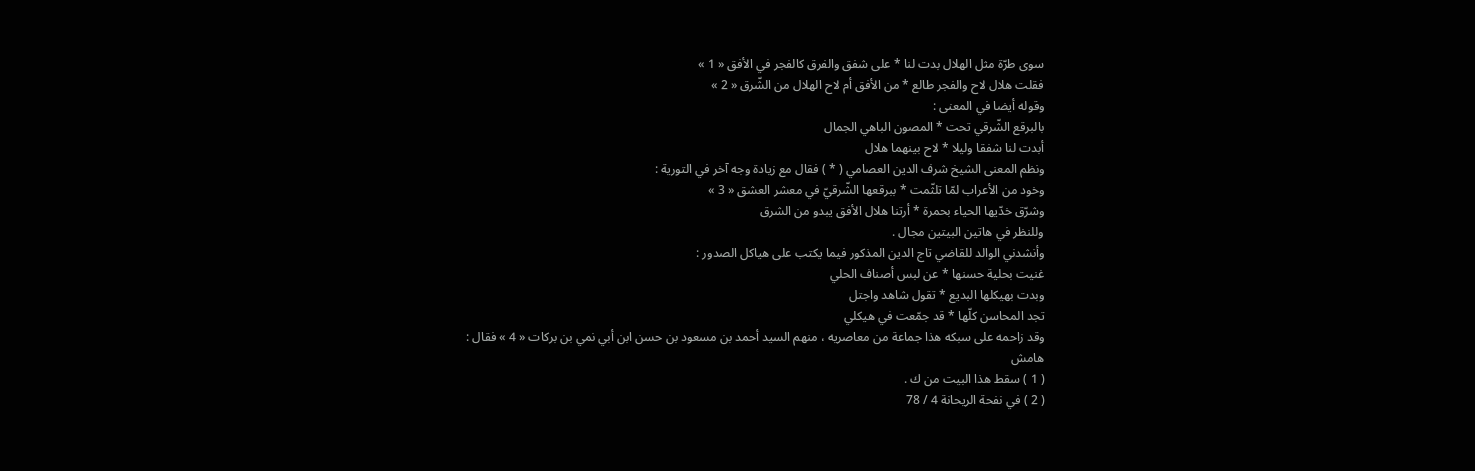سوى طرّة مثل الهلال بدت لنا * على شفق والفرق كالفجر في الأفق « 1 »
فقلت هلال لاح والفجر طالع * من الأفق أم لاح الهلال من الشّرق « 2 »
وقوله أيضا في المعنى :
بالبرقع الشّرقي تحت * المصون الباهي الجمال
أبدت لنا شفقا وليلا * لاح بينهما هلال
ونظم المعنى الشيخ شرف الدين العصامي ( * ) فقال مع زيادة وجه آخر في التورية :
وخود من الأعراب لمّا تلثّمت * ببرقعها الشّرقيّ في معشر العشق « 3 »
وشرّق خدّيها الحياء بحمرة * أرتنا هلال الأفق يبدو من الشرق
وللنظر في هاتين البيتين مجال .
وأنشدني الوالد للقاضي تاج الدين المذكور فيما يكتب على هياكل الصدور :
غنيت بحلية حسنها * عن لبس أصناف الحلي
وبدت بهيكلها البديع * تقول شاهد واجتل
تجد المحاسن كلّها * قد جمّعت في هيكلي
وقد زاحمه على سبكه هذا جماعة من معاصريه ، منهم السيد أحمد بن مسعود بن حسن ابن أبي نمي بن بركات « 4 » فقال :
هامش
( 1 ) سقط هذا البيت من ك .
( 2 ) في نفحة الريحانة 4 / 78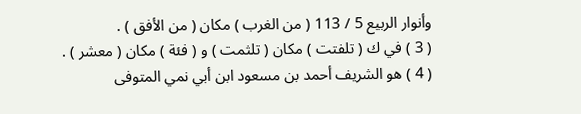وأنوار الربيع 5 / 113 ( من الغرب ) مكان ( من الأفق ) .
( 3 ) في ك ( تلفتت ) مكان ( تلثمت ) و ( فئة ) مكان ( معشر ) .
( 4 ) هو الشريف أحمد بن مسعود ابن أبي نمي المتوفى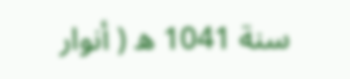سنة 1041 ه ( أنوار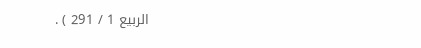الربيع 1 / 291 ) .